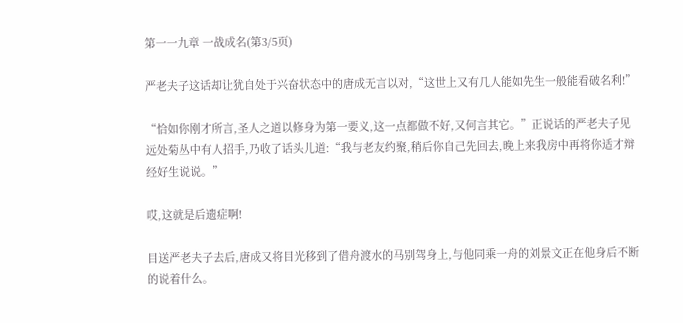第一一九章 一战成名(第3/5页)

严老夫子这话却让犹自处于兴奋状态中的唐成无言以对,“这世上又有几人能如先生一般能看破名利!”

“恰如你刚才所言,圣人之道以修身为第一要义,这一点都做不好,又何言其它。”正说话的严老夫子见远处菊丛中有人招手,乃收了话头儿道:“我与老友约聚,稍后你自己先回去,晚上来我房中再将你适才辩经好生说说。”

哎,这就是后遗症啊!

目送严老夫子去后,唐成又将目光移到了借舟渡水的马别驾身上,与他同乘一舟的刘景文正在他身后不断的说着什么。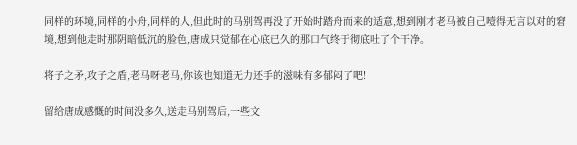同样的环境,同样的小舟,同样的人,但此时的马别驾再没了开始时踏舟而来的适意,想到刚才老马被自己噎得无言以对的窘境,想到他走时那阴暗低沉的脸色,唐成只觉郁在心底已久的那口气终于彻底吐了个干净。

将子之矛,攻子之盾,老马呀老马,你该也知道无力还手的滋味有多郁闷了吧!

留给唐成感慨的时间没多久,送走马别驾后,一些文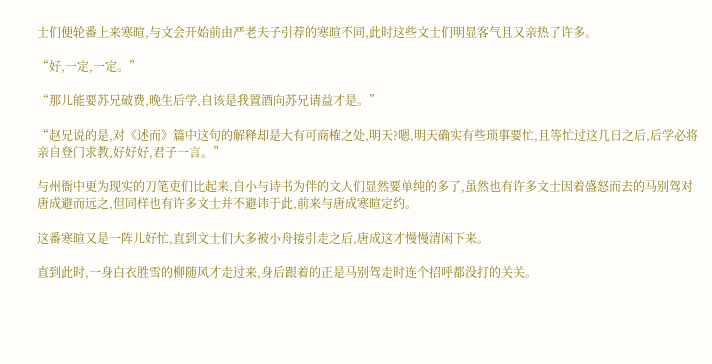士们便轮番上来寒暄,与文会开始前由严老夫子引荐的寒暄不同,此时这些文士们明显客气且又亲热了许多。

“好,一定,一定。”

“那儿能要苏兄破费,晚生后学,自该是我置酒向苏兄请益才是。”

“赵兄说的是,对《述而》篇中这句的解释却是大有可商榷之处,明天?嗯,明天确实有些琐事要忙,且等忙过这几日之后,后学必将亲自登门求教,好好好,君子一言。”

与州衙中更为现实的刀笔吏们比起来,自小与诗书为伴的文人们显然要单纯的多了,虽然也有许多文士因着盛怒而去的马别驾对唐成避而远之,但同样也有许多文士并不避讳于此,前来与唐成寒暄定约。

这番寒暄又是一阵儿好忙,直到文士们大多被小舟接引走之后,唐成这才慢慢清闲下来。

直到此时,一身白衣胜雪的柳随风才走过来,身后跟着的正是马别驾走时连个招呼都没打的关关。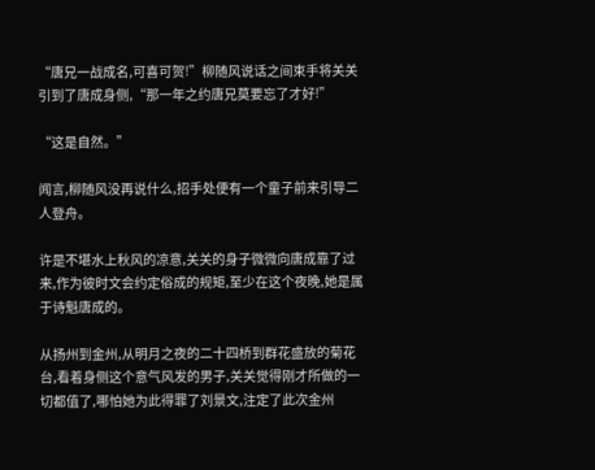“唐兄一战成名,可喜可贺!”柳随风说话之间束手将关关引到了唐成身侧,“那一年之约唐兄莫要忘了才好!”

“这是自然。”

闻言,柳随风没再说什么,招手处便有一个童子前来引导二人登舟。

许是不堪水上秋风的凉意,关关的身子微微向唐成靠了过来,作为彼时文会约定俗成的规矩,至少在这个夜晚,她是属于诗魁唐成的。

从扬州到金州,从明月之夜的二十四桥到群花盛放的菊花台,看着身侧这个意气风发的男子,关关觉得刚才所做的一切都值了,哪怕她为此得罪了刘景文,注定了此次金州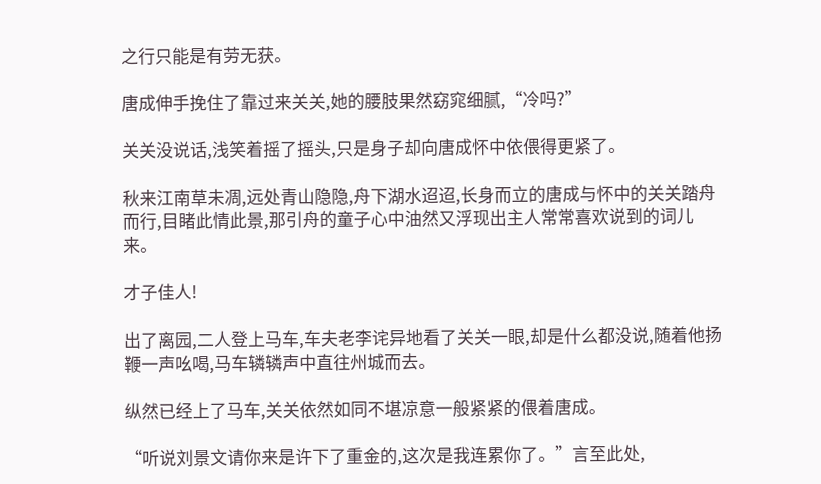之行只能是有劳无获。

唐成伸手挽住了靠过来关关,她的腰肢果然窈窕细腻,“冷吗?”

关关没说话,浅笑着摇了摇头,只是身子却向唐成怀中依偎得更紧了。

秋来江南草未凋,远处青山隐隐,舟下湖水迢迢,长身而立的唐成与怀中的关关踏舟而行,目睹此情此景,那引舟的童子心中油然又浮现出主人常常喜欢说到的词儿来。

才子佳人!

出了离园,二人登上马车,车夫老李诧异地看了关关一眼,却是什么都没说,随着他扬鞭一声吆喝,马车辚辚声中直往州城而去。

纵然已经上了马车,关关依然如同不堪凉意一般紧紧的偎着唐成。

“听说刘景文请你来是许下了重金的,这次是我连累你了。”言至此处,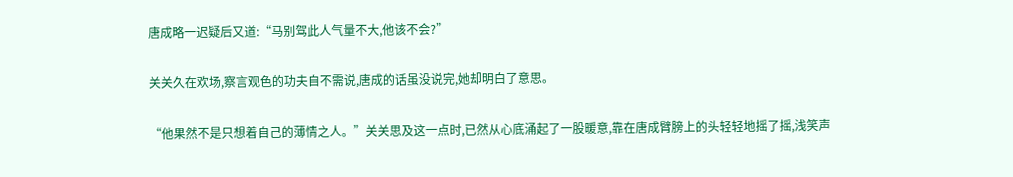唐成略一迟疑后又道:“马别驾此人气量不大,他该不会?”

关关久在欢场,察言观色的功夫自不需说,唐成的话虽没说完,她却明白了意思。

“他果然不是只想着自己的薄情之人。”关关思及这一点时,已然从心底涌起了一股暖意,靠在唐成臂膀上的头轻轻地摇了摇,浅笑声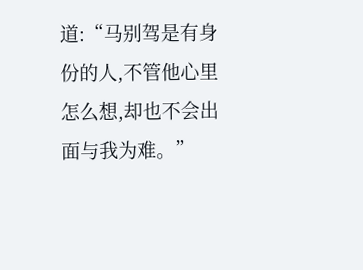道:“马别驾是有身份的人,不管他心里怎么想,却也不会出面与我为难。”